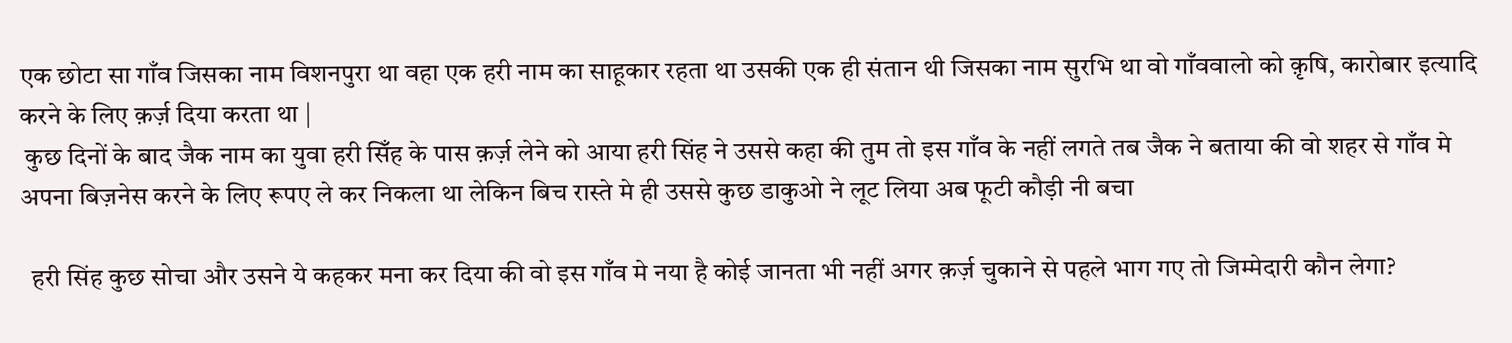एक छोटा सा गाँव जिसका नाम विशनपुरा था वहा एक हरी नाम का साहूकार रहता था उसकी एक ही संतान थी जिसका नाम सुरभि था वो गाँववालो को क़ृषि, कारोबार इत्यादि करने के लिए क़र्ज़ दिया करता था |
 कुछ दिनों के बाद जैक नाम का युवा हरी सिँह के पास क़र्ज़ लेने को आया हरी सिंह ने उससे कहा की तुम तो इस गाँव के नहीं लगते तब जैक ने बताया की वो शहर से गाँव मे अपना बिज़नेस करने के लिए रूपए ले कर निकला था लेकिन बिच रास्ते मे ही उससे कुछ डाकुओ ने लूट लिया अब फूटी कौड़ी नी बचा

  हरी सिंह कुछ सोचा और उसने ये कहकर मना कर दिया की वो इस गाँव मे नया है कोई जानता भी नहीं अगर क़र्ज़ चुकाने से पहले भाग गए तो जिम्मेदारी कौन लेगा?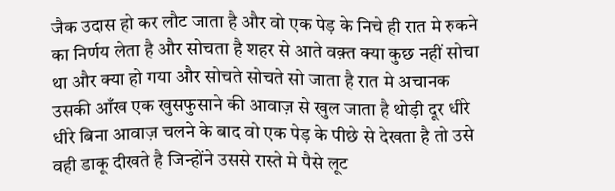जैक उदास हो कर लौट जाता है और वो एक पेड़ के निचे ही रात मे रुकने का निर्णय लेता है और सोचता है शहर से आते वक़्त क्या कुछ नहीं सोचा था और क्या हो गया और सोचते सोचते सो जाता है रात मे अचानक उसकी आँख एक खुसफुसाने की आवाज़ से खुल जाता है थोड़ी दूर धीरे धीरे बिना आवाज़ चलने के बाद वो एक पेड़ के पीछे से देखता है तो उसे वही डाकू दीखते है जिन्होंने उससे रास्ते मे पैसे लूट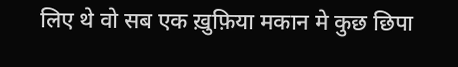लिए थे वो सब एक ख़ुफ़िया मकान मे कुछ छिपा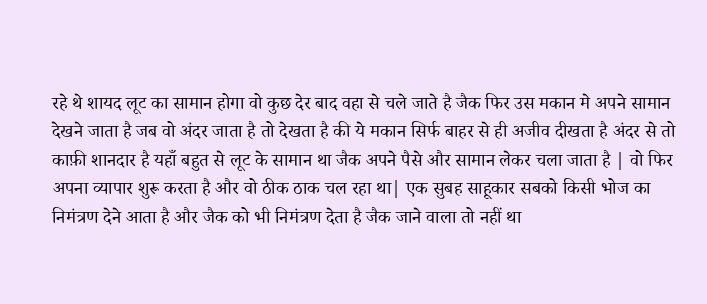रहे थे शायद लूट का सामान होगा वो कुछ देर बाद वहा से चले जाते है जैक फिर उस मकान मे अपने सामान देखने जाता है जब वो अंदर जाता है तो देखता है की ये मकान सिर्फ बाहर से ही अजीव दीखता है अंदर से तो काफ़ी शानदार है यहाँ बहुत से लूट के सामान था जैक अपने पैसे और सामान लेकर चला जाता है | वो फिर अपना व्यापार शुरू करता है और वो ठीक ठाक चल रहा था| एक सुबह साहूकार सबको किसी भोज का निमंत्रण देने आता है और जैक को भी निमंत्रण देता है जैक जाने वाला तो नहीं था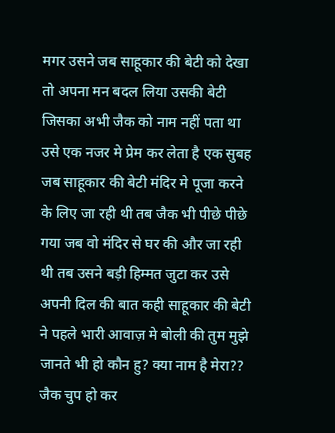मगर उसने जब साहूकार की बेटी को देखा तो अपना मन बदल लिया उसकी बेटी जिसका अभी जैक को नाम नहीं पता था उसे एक नजर मे प्रेम कर लेता है एक सुबह जब साहूकार की बेटी मंदिर मे पूजा करने के लिए जा रही थी तब जैक भी पीछे पीछे गया जब वो मंदिर से घर की और जा रही थी तब उसने बड़ी हिम्मत जुटा कर उसे
अपनी दिल की बात कही साहूकार की बेटी ने पहले भारी आवाज़ मे बोली की तुम मुझे जानते भी हो कौन हु? क्या नाम है मेरा?? जैक चुप हो कर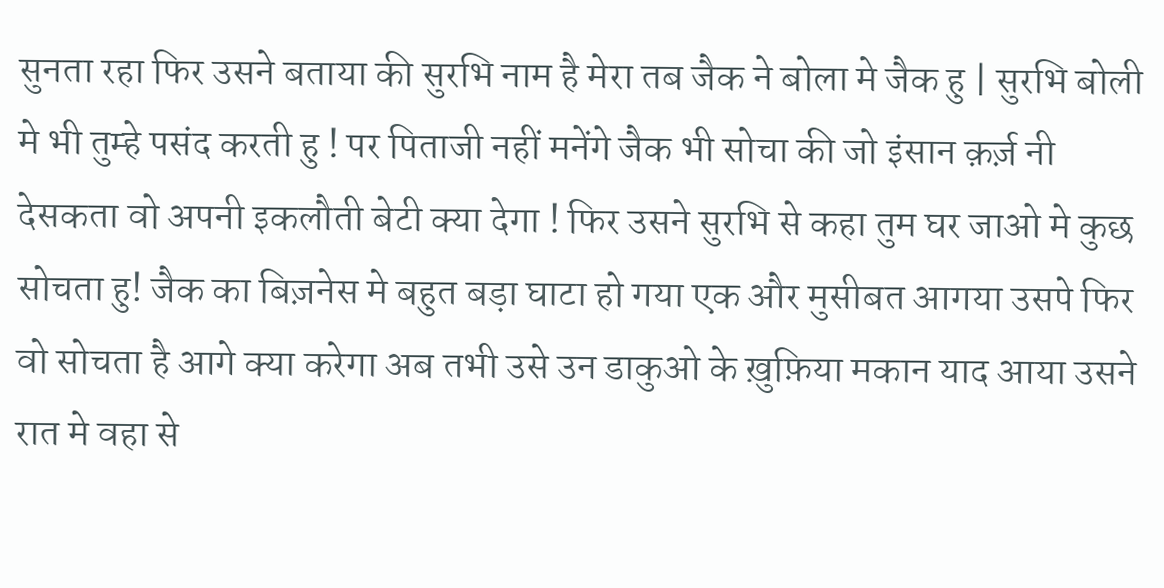सुनता रहा फिर उसने बताया की सुरभि नाम है मेरा तब जैक ने बोला मे जैक हु | सुरभि बोली मे भी तुम्हे पसंद करती हु ! पर पिताजी नहीं मनेंगे जैक भी सोचा की जो इंसान क़र्ज़ नी देसकता वो अपनी इकलौती बेटी क्या देगा ! फिर उसने सुरभि से कहा तुम घर जाओ मे कुछ सोचता हु! जैक का बिज़नेस मे बहुत बड़ा घाटा हो गया एक और मुसीबत आगया उसपे फिर वो सोचता है आगे क्या करेगा अब तभी उसे उन डाकुओ के ख़ुफ़िया मकान याद आया उसने रात मे वहा से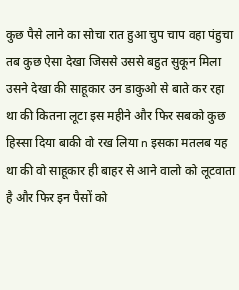कुछ पैसे लाने का सोचा रात हुआ चुप चाप वहा पंहुचा तब कुछ ऐसा देखा जिससे उससे बहुत सुकून मिला उसने देखा की साहूकार उन डाकुओ से बाते कर रहा था की कितना लूटा इस महीने और फिर सबको कुछ हिस्सा दिया बाकी वो रख लिया n इसका मतलब यह था की वो साहूकार ही बाहर से आने वालो को लूटवाता है और फिर इन पैसों को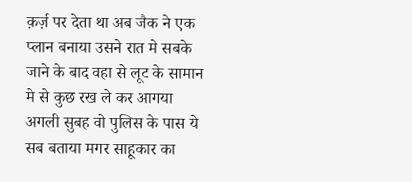क़र्ज़ पर देता था अब जैक ने एक प्लान बनाया उसने रात मे सबके जाने के बाद वहा से लूट के सामान मे से कुछ रख ले कर आगया अगली सुबह वो पुलिस के पास ये सब बताया मगर साहूकार का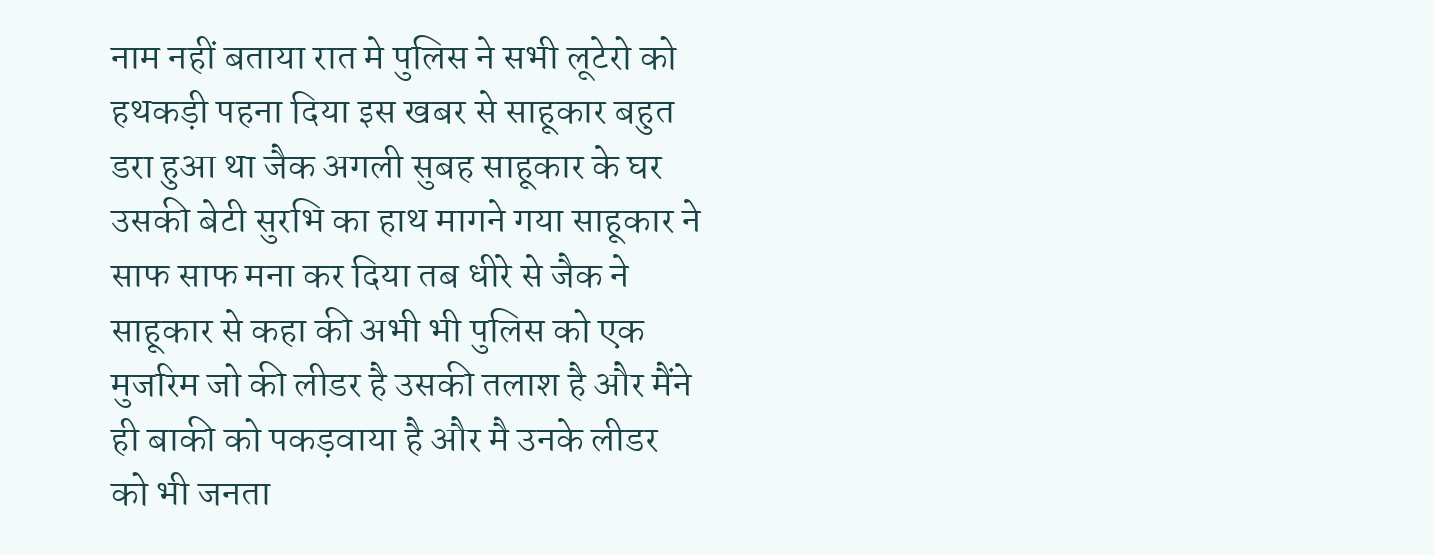नाम नहीं बताया रात मे पुलिस ने सभी लूटेरो को हथकड़ी पहना दिया इस खबर से साहूकार बहुत डरा हुआ था जैक अगली सुबह साहूकार के घर उसकी बेटी सुरभि का हाथ मागने गया साहूकार ने साफ साफ मना कर दिया तब धीरे से जैक ने साहूकार से कहा की अभी भी पुलिस को एक मुजरिम जो की लीडर है उसकी तलाश है और मैंने ही बाकी को पकड़वाया है और मै उनके लीडर को भी जनता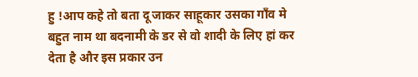हु !आप कहे तो बता दू जाकर साहूकार उसका गाँव मे बहुत नाम था बदनामी के डर से वो शादी के लिए हां कर देता है और इस प्रकार उन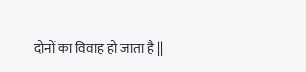दोनों का विवाह हो जाता है ||